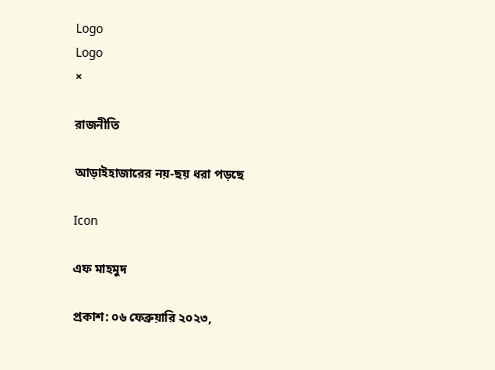Logo
Logo
×

রাজনীতি

আড়াইহাজারের নয়-ছয় ধরা পড়ছে

Icon

এফ মাহমুদ

প্রকাশ: ০৬ ফেব্রুয়ারি ২০২৩,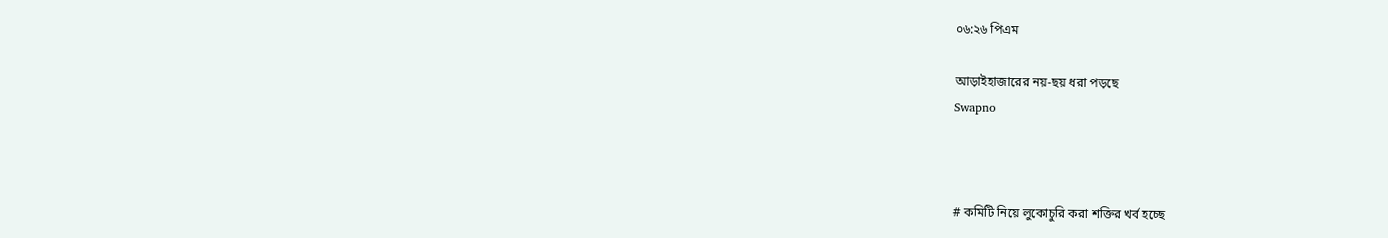০৬:২৬ পিএম

আড়াইহাজারের নয়-ছয় ধরা পড়ছে
Swapno



# কমিটি নিয়ে লুকোচুরি করা শক্তির খর্ব হচ্ছে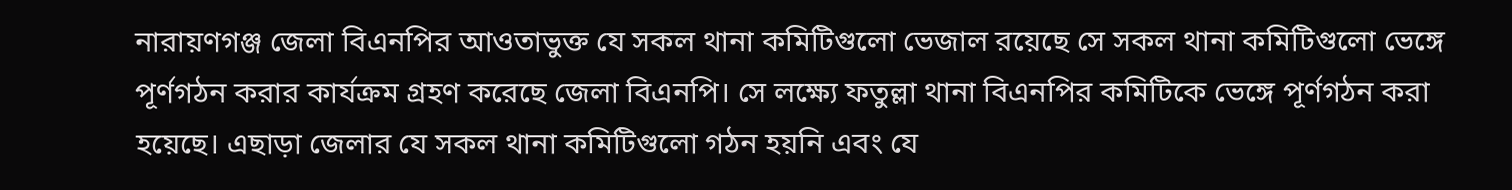নারায়ণগঞ্জ জেলা বিএনপির আওতাভুক্ত যে সকল থানা কমিটিগুলো ভেজাল রয়েছে সে সকল থানা কমিটিগুলো ভেঙ্গে পূর্ণগঠন করার কার্যক্রম গ্রহণ করেছে জেলা বিএনপি। সে লক্ষ্যে ফতুল্লা থানা বিএনপির কমিটিকে ভেঙ্গে পূর্ণগঠন করা হয়েছে। এছাড়া জেলার যে সকল থানা কমিটিগুলো গঠন হয়নি এবং যে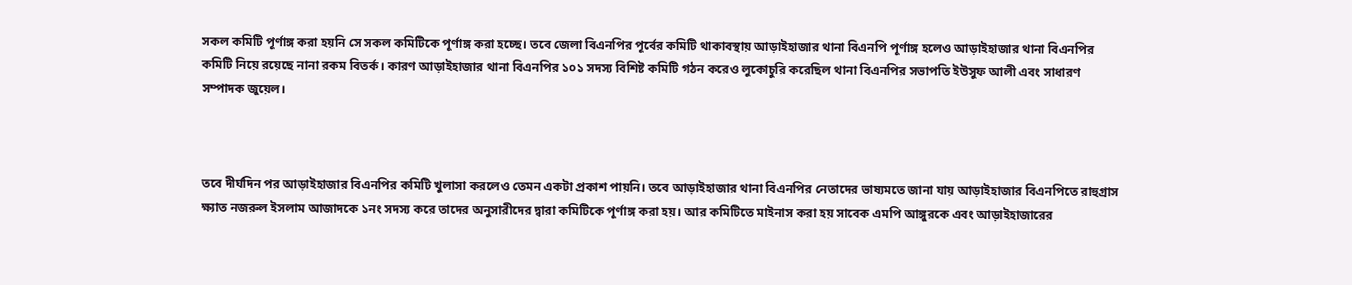সকল কমিটি পূর্ণাঙ্গ করা হয়নি সে সকল কমিটিকে পূর্ণাঙ্গ করা হচ্ছে। তবে জেলা বিএনপির পূর্বের কমিটি থাকাবস্থায় আড়াইহাজার থানা বিএনপি পূর্ণাঙ্গ হলেও আড়াইহাজার থানা বিএনপির কমিটি নিয়ে রয়েছে নানা রকম বিতর্ক। কারণ আড়াইহাজার থানা বিএনপির ১০১ সদস্য বিশিষ্ট কমিটি গঠন করেও লুকোচুরি করেছিল থানা বিএনপির সভাপতি ইউসুফ আলী এবং সাধারণ সম্পাদক জুয়েল।



তবে দীর্ঘদিন পর আড়াইহাজার বিএনপির কমিটি খুলাসা করলেও তেমন একটা প্রকাশ পায়নি। তবে আড়াইহাজার থানা বিএনপির নেতাদের ভাষ্যমতে জানা যায় আড়াইহাজার বিএনপিতে রাহুগ্রাস ক্ষ্যাত নজরুল ইসলাম আজাদকে ১নং সদস্য করে তাদের অনুসারীদের দ্বারা কমিটিকে পূর্ণাঙ্গ করা হয়। আর কমিটিতে মাইনাস করা হয় সাবেক এমপি আঙ্গুরকে এবং আড়াইহাজারের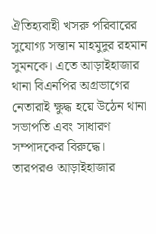ঐতিহ্যবাহী খসরু পরিবারের সুযোগ্য সন্তান মাহমুদুর রহমান সুমনকে। এতে আড়াইহাজার থানা বিএনপির অগ্রভাগের নেতারাই ক্ষুদ্ধ হয়ে উঠেন থানা সভাপতি এবং সাধারণ সম্পাদকের বিরুদ্ধে। তারপরও আড়াইহাজার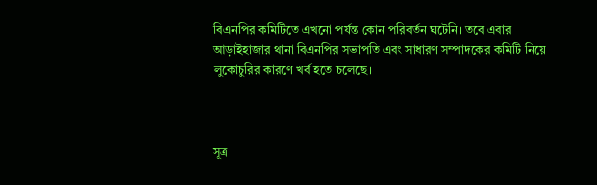বিএনপির কমিটিতে এখনো পর্যন্ত কোন পরিবর্তন ঘটেনি। তবে এবার আড়াইহাজার থানা বিএনপির সভাপতি এবং সাধারণ সম্পাদকের কমিটি নিয়ে লুকোচুরির কারণে খর্ব হতে চলেছে।



সূত্র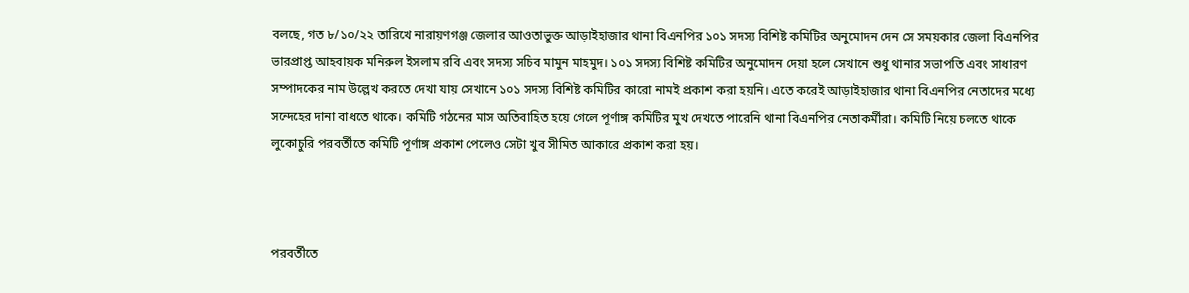বলছে, গত ৮/১০/২২ তারিখে নারায়ণগঞ্জ জেলার আওতাভুক্ত আড়াইহাজার থানা বিএনপির ১০১ সদস্য বিশিষ্ট কমিটির অনুমোদন দেন সে সময়কার জেলা বিএনপির ভারপ্রাপ্ত আহবায়ক মনিরুল ইসলাম রবি এবং সদস্য সচিব মামুন মাহমুদ। ১০১ সদস্য বিশিষ্ট কমিটির অনুমোদন দেয়া হলে সেখানে শুধু থানার সভাপতি এবং সাধারণ সম্পাদকের নাম উল্লেখ করতে দেখা যায় সেখানে ১০১ সদস্য বিশিষ্ট কমিটির কারো নামই প্রকাশ করা হয়নি। এতে করেই আড়াইহাজার থানা বিএনপির নেতাদের মধ্যে সন্দেহের দানা বাধতে থাকে। কমিটি গঠনের মাস অতিবাহিত হয়ে গেলে পূর্ণাঙ্গ কমিটির মুখ দেখতে পারেনি থানা বিএনপির নেতাকর্মীরা। কমিটি নিয়ে চলতে থাকে লুকোচুরি পরবর্তীতে কমিটি পূর্ণাঙ্গ প্রকাশ পেলেও সেটা খুব সীমিত আকারে প্রকাশ করা হয়।



পরবর্তীতে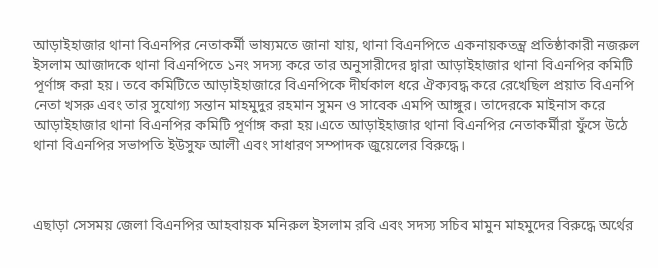আড়াইহাজার থানা বিএনপির নেতাকর্মী ভাষ্যমতে জানা যায়, থানা বিএনপিতে একনায়কতন্ত্র প্রতিষ্ঠাকারী নজরুল ইসলাম আজাদকে থানা বিএনপিতে ১নং সদস্য করে তার অনুসারীদের দ্বারা আড়াইহাজার থানা বিএনপির কমিটি পূর্ণাঙ্গ করা হয়। তবে কমিটিতে আড়াইহাজারে বিএনপিকে দীর্ঘকাল ধরে ঐক্যবদ্ধ করে রেখেছিল প্রয়াত বিএনপি নেতা খসরু এবং তার সুযোগ্য সন্তান মাহমুদুর রহমান সুমন ও সাবেক এমপি আঙ্গুর। তাদেরকে মাইনাস করে আড়াইহাজার থানা বিএনপির কমিটি পূর্ণাঙ্গ করা হয়।এতে আড়াইহাজার থানা বিএনপির নেতাকর্মীরা ফুঁসে উঠে থানা বিএনপির সভাপতি ইউসুফ আলী এবং সাধারণ সম্পাদক জুয়েলের বিরুদ্ধে।



এছাড়া সেসময় জেলা বিএনপির আহবায়ক মনিরুল ইসলাম রবি এবং সদস্য সচিব মামুন মাহমুদের বিরুদ্ধে অর্থের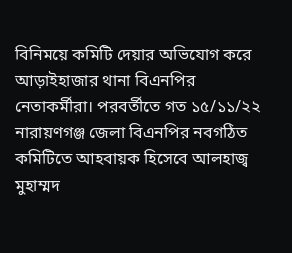বিনিময়ে কমিটি দেয়ার অভিযোগ করে আড়াইহাজার থানা বিএনপির নেতাকর্মীরা। পরবর্তীতে গত ১৫/১১/২২ নারায়ণগঞ্জ জেলা বিএনপির নবগঠিত কমিটিতে আহবায়ক হিসেবে আলহাজ্ব মুহাম্মদ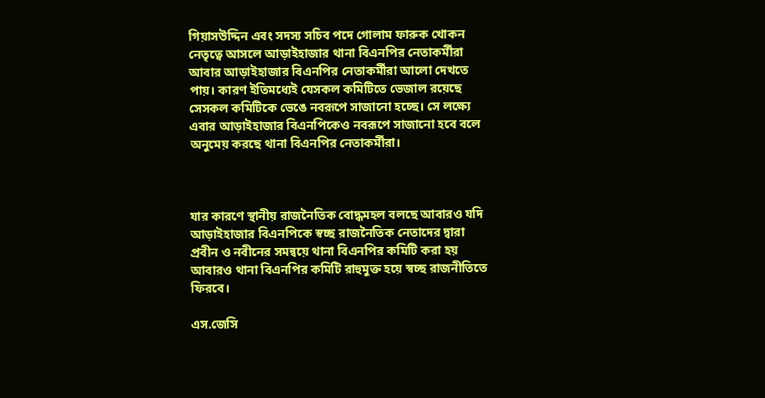গিয়াসউদ্দিন এবং সদস্য সচিব পদে গোলাম ফারুক খোকন নেতৃত্বে আসলে আড়াইহাজার থানা বিএনপির নেতাকর্মীরা আবার আড়াইহাজার বিএনপির নেতাকর্মীরা আলো দেখতে পায়। কারণ ইতিমধ্যেই যেসকল কমিটিতে ভেজাল রয়েছে সেসকল কমিটিকে ভেঙে নবরূপে সাজানো হচ্ছে। সে লক্ষ্যে এবার আড়াইহাজার বিএনপিকেও নবরূপে সাজানো হবে বলে অনুমেয় করছে থানা বিএনপির নেতাকর্মীরা।



যার কারণে স্থানীয় রাজনৈতিক বোদ্ধমহল বলছে আবারও যদি আড়াইহাজার বিএনপিকে স্বচ্ছ রাজনৈতিক নেতাদের দ্বারা প্রবীন ও নবীনের সমন্বয়ে থানা বিএনপির কমিটি করা হয় আবারও থানা বিএনপির কমিটি রাহুমুক্ত হয়ে স্বচ্ছ রাজনীতিতে ফিরবে।

এস.জেসি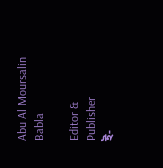Abu Al Moursalin Babla

Editor & Publisher
ই-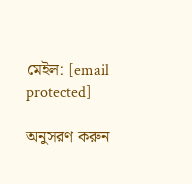মেইল: [email protected]

অনুসরণ করুন